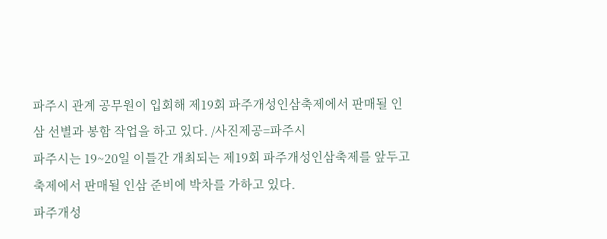파주시 관계 공무원이 입회해 제19회 파주개성인삼축제에서 판매될 인삼 선별과 봉함 작업을 하고 있다. /사진제공=파주시
파주시는 19~20일 이틀간 개최되는 제19회 파주개성인삼축제를 앞두고 축제에서 판매될 인삼 준비에 박차를 가하고 있다.
파주개성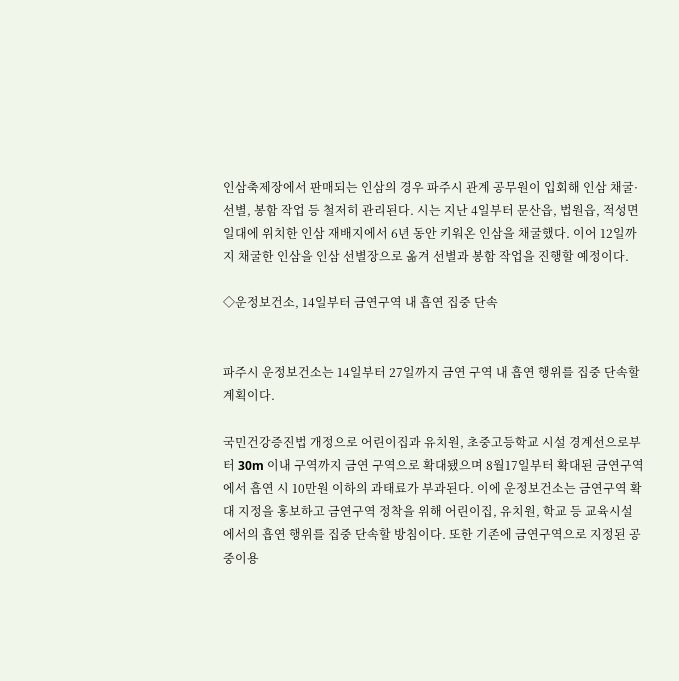인삼축제장에서 판매되는 인삼의 경우 파주시 관계 공무원이 입회해 인삼 채굴·선별, 봉함 작업 등 철저히 관리된다. 시는 지난 4일부터 문산읍, 법원읍, 적성면 일대에 위치한 인삼 재배지에서 6년 동안 키워온 인삼을 채굴했다. 이어 12일까지 채굴한 인삼을 인삼 선별장으로 옮겨 선별과 봉함 작업을 진행할 예정이다.

◇운정보건소, 14일부터 금연구역 내 흡연 집중 단속


파주시 운정보건소는 14일부터 27일까지 금연 구역 내 흡연 행위를 집중 단속할 계획이다.

국민건강증진법 개정으로 어린이집과 유치원, 초중고등학교 시설 경계선으로부터 30m 이내 구역까지 금연 구역으로 확대됐으며 8월17일부터 확대된 금연구역에서 흡연 시 10만원 이하의 과태료가 부과된다. 이에 운정보건소는 금연구역 확대 지정을 홍보하고 금연구역 정착을 위해 어린이집, 유치원, 학교 등 교육시설에서의 흡연 행위를 집중 단속할 방침이다. 또한 기존에 금연구역으로 지정된 공중이용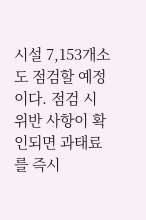시설 7,153개소도 점검할 예정이다. 점검 시 위반 사항이 확인되면 과태료를 즉시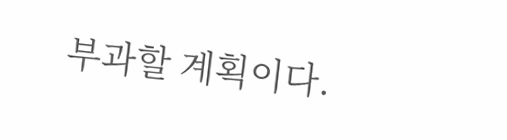부과할 계획이다.